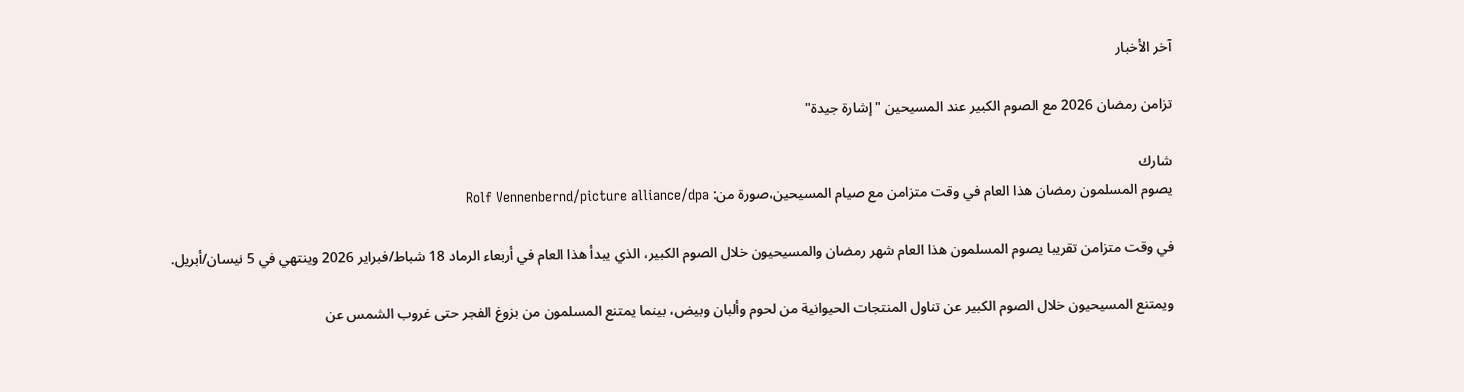آخر الأخبار

تزامن رمضان 2026 مع الصوم الكبير عند المسيحين "إشارة جيدة"

شارك
يصوم المسلمون رمضان هذا العام في وقت متزامن مع صيام المسيحين،صورة من: Rolf Vennenbernd/picture alliance/dpa

في وقت متزامن تقريبا يصوم المسلمون هذا العام شهر رمضان والمسيحيون خلال الصوم الكبير، الذي يبدأ هذا العام في أربعاء الرماد 18 شباط/فبراير 2026 وينتهي في 5 نيسان/أبريل.

ويمتنع المسيحيون خلال الصوم الكبير عن تناول المنتجات الحيوانية من لحوم وألبان وبيض، بينما يمتنع المسلمون من بزوغ الفجر حتى غروب الشمس عن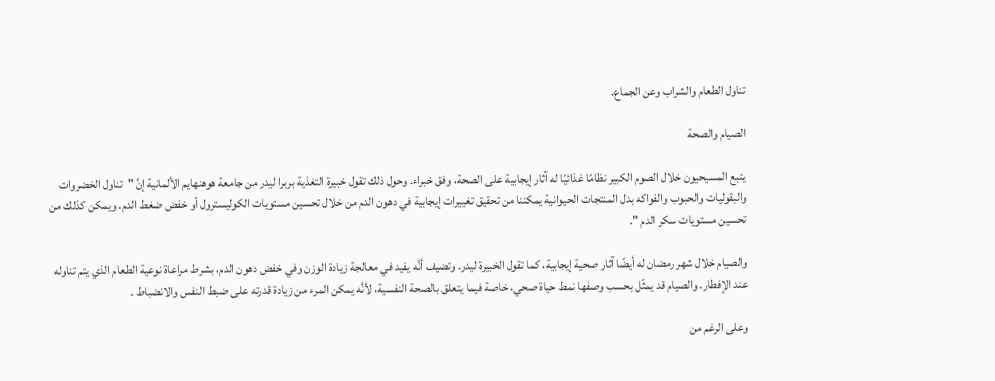تناول الطعام والشراب وعن الجماع.

الصيام والصحة

يتبع المسيحيون خلال الصوم الكبير نظامًا غذائيًا له آثار إيجابية على الصحة، وفق خبراء. وحول ذلك تقول خبيرة التغذية بربرا ليدر من جامعة هوهنهايم الألمانية إنَّ "تناول الخضروات والبقوليات والحبوب والفواكه بدل المنتجات الحيوانية يمكننا من تحقيق تغييرات إيجابية في دهون الدم من خلال تحسين مستويات الكوليسترول أو خفض ضغط الدم. ويمكن كذلك من تحسين مستويات سكر الدم ".

والصيام خلال شهر رمضان له أيضًا آثار صحية إيجابية، كما تقول الخبيرة ليدر. وتضيف أنَّه يفيد في معالجة زيادة الوزن وفي خفض دهون الدم، بشرط مراعاة نوعية الطعام الذي يتم تناوله عند الإفطار. والصيام قد يمثّل بحسب وصفها نمط حياة صحي، خاصة فيما يتعلق بالصحة النفسية، لأنَّه يمكن المرء من زيادة قدرته على ضبط النفس والانضباط .

وعلى الرغم من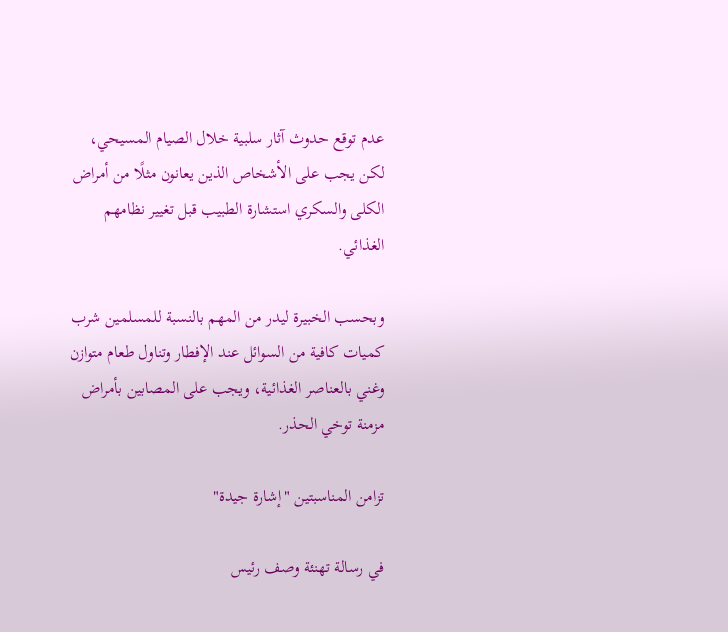عدم توقع حدوث آثار سلبية خلال الصيام المسيحي، لكن يجب على الأشخاص الذين يعانون مثلًا من أمراض الكلى والسكري استشارة الطبيب قبل تغيير نظامهم الغذائي.

وبحسب الخبيرة ليدر من المهم بالنسبة للمسلمين شرب كميات كافية من السوائل عند الإفطار وتناول طعام متوازن وغني بالعناصر الغذائية، ويجب على المصابين بأمراض مزمنة توخي الحذر.

تزامن المناسبتين "إشارة جيدة"

في رسالة تهنئة وصف رئيس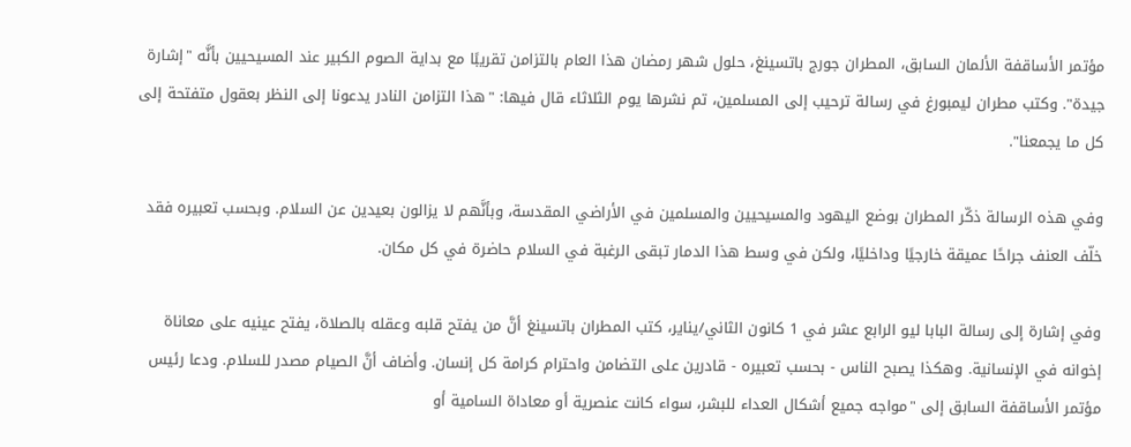مؤتمر الأساقفة الألمان السابق، المطران جورج باتسينغ، حلول شهر رمضان هذا العام بالتزامن تقريبًا مع بداية الصوم الكبير عند المسيحيين بأنَّه "إشارة جيدة". وكتب مطران ليمبورغ في رسالة ترحيب إلى المسلمين، تم نشرها يوم الثلاثاء قال فيها: "هذا التزامن النادر يدعونا إلى النظر بعقول متفتحة إلى كل ما يجمعنا".

وفي هذه الرسالة ذكّر المطران بوضع اليهود والمسيحيين والمسلمين في الأراضي المقدسة، وبأنَّهم لا يزالون بعيدين عن السلام. وبحسب تعبيره فقد خلّف العنف جراحًا عميقة خارجيًا وداخليًا، ولكن في وسط هذا الدمار تبقى الرغبة في السلام حاضرة في كل مكان.

وفي إشارة إلى رسالة البابا ليو الرابع عشر في 1 كانون الثاني/يناير، كتب المطران باتسينغ أنَّ من يفتح قلبه وعقله بالصلاة، يفتح عينيه على معاناة إخوانه في الإنسانية. وهكذا يصبح الناس - بحسب تعبيره - قادرين على التضامن واحترام كرامة كل إنسان. وأضاف أنَّ الصيام مصدر للسلام. ودعا رئيس مؤتمر الأساقفة السابق إلى "مواجه جميع أشكال العداء للبشر، سواء كانت عنصرية أو معاداة السامية أو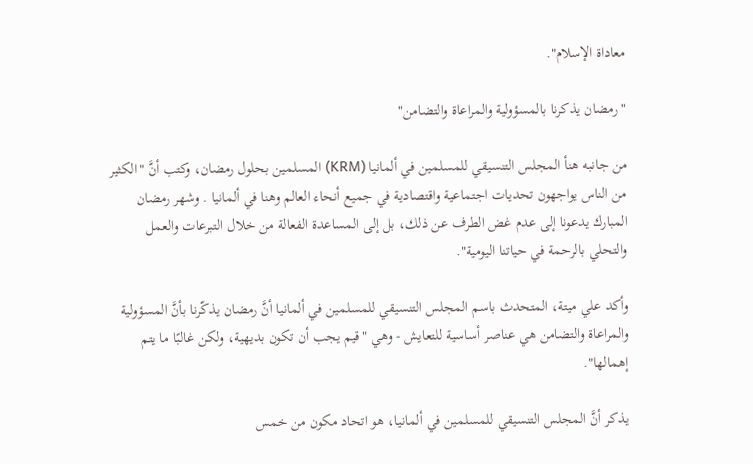معاداة الإسلام".

"رمضان يذكرنا بالمسؤولية والمراعاة والتضامن"

من جانبه هنأ المجلس التنسيقي للمسلمين في ألمانيا (KRM) المسلمين بحلول رمضان، وكتب أنَّ "الكثير من الناس يواجهون تحديات اجتماعية واقتصادية في جميع أنحاء العالم وهنا في ألمانيا . وشهر رمضان المبارك يدعونا إلى عدم غض الطرف عن ذلك، بل إلى المساعدة الفعالة من خلال التبرعات والعمل والتحلي بالرحمة في حياتنا اليومية".

وأكد علي ميتة، المتحدث باسم المجلس التنسيقي للمسلمين في ألمانيا أنَّ رمضان يذكّرنا بأنَّ المسؤولية والمراعاة والتضامن هي عناصر أساسية للتعايش - وهي "قيم يجب أن تكون بديهية، ولكن غالبًا ما يتم إهمالها".

يذكر أنَّ المجلس التنسيقي للمسلمين في ألمانيا، هو اتحاد مكون من خمس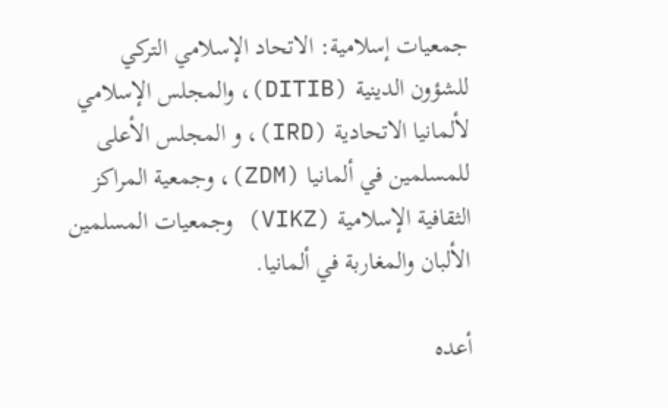جمعيات إسلامية: الاتحاد الإسلامي التركي للشؤون الدينية (DITIB)، والمجلس الإسلامي لألمانيا الاتحادية (IRD)، و المجلس الأعلى للمسلمين في ألمانيا (ZDM)، وجمعية المراكز الثقافية الإسلامية (VIKZ) وجمعيات المسلمين الألبان والمغاربة في ألمانيا.

أعده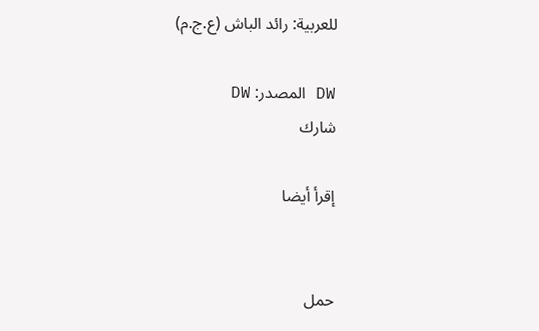للعربية: رائد الباش (ع.ج.م)

DW المصدر: DW
شارك

إقرأ أيضا


حمل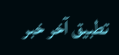تطبيق آخر خبر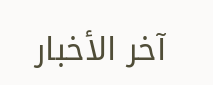آخر الأخبار